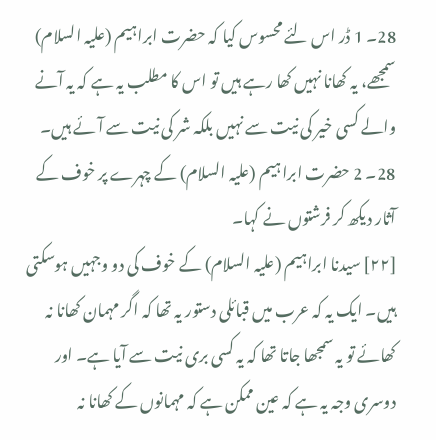28۔ 1 ڈر اس لئے محسوس کیا کہ حضرت ابراہیم (علیہ السلام) سمجھے، یہ کھانا نہیں کھا رہے ہیں تو اس کا مطلب یہ ہے کہ یہ آنے والے کسی خیر کی نیت سے نہیں بلکہ شر کی نیت سے آئے ہیں۔ 28۔ 2 حضرت ابراہیم (علیہ السلام) کے چہرے پر خوف کے آثار دیکھ کر فرشتوں نے کہا۔
[٢٢] سیدنا ابراہیم (علیہ السلام) کے خوف کی دو وجہیں ہوسکتی ہیں۔ ایک یہ کہ عرب میں قبائلی دستور یہ تھا کہ اگر مہمان کھانا نہ کھائے تو یہ سمجھا جاتا تھا کہ یہ کسی بری نیت سے آیا ہے۔ اور دوسری وجہ یہ ہے کہ عین ممکن ہے کہ مہمانوں کے کھانا نہ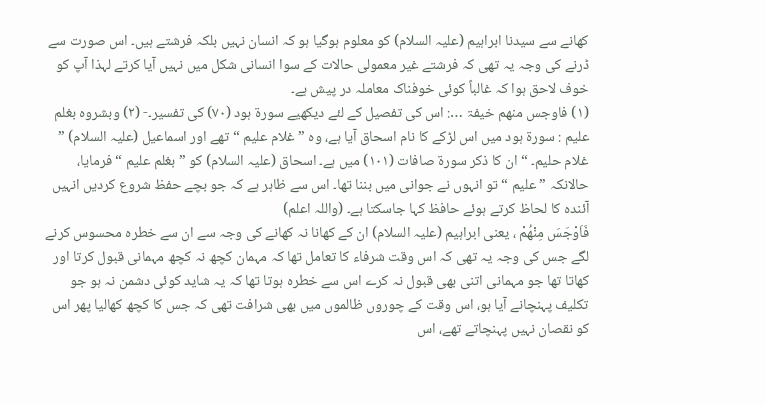کھانے سے سیدنا ابراہیم (علیہ السلام) کو معلوم ہوگیا ہو کہ انسان نہیں بلکہ فرشتے ہیں۔ اس صورت سے ڈرنے کی وجہ یہ تھی کہ فرشتے غیر معمولی حالات کے سوا انسانی شکل میں نہیں آیا کرتے لہذا آپ کو خوف لاحق ہوا کہ غالباً کوئی خوفناک معاملہ در پیش ہے۔
(١) فاوجس منھم خیفۃ …: اس کی تفصیل کے لئے دیکھیے سورة ہود (٧٠) کی تفسیر۔- (٢) وبشروہ بغلم علیم : سورة ہود میں اس لڑکے کا نام اسحاق آیا ہے، وہ ” غلام علیم “ تھے اور اسماعیل (علیہ السلام) ” غلام حلیم۔ “ ان کا ذکر سورة صافات (١٠١) میں ہے۔ اسحاق (علیہ السلام) کو ” بغلم علیم “ فرمایا، حالانکہ ” علیم “ تو انہوں نے جوانی میں بننا تھا۔ اس سے ظاہر ہے کہ جو بچے حفظ شروع کردیں انہیں آئندہ کا لحاظ کرتے ہوئے حافظ کہا جاسکتا ہے۔ (واللہ اعلم)
فَاَوْجَسَ مِنْهُمْ ، یعنی ابراہیم (علیہ السلام) ان کے کھانا نہ کھانے کی وجہ سے ان سے خطرہ محسوس کرنے لگے جس کی وجہ یہ تھی کہ اس وقت شرفاء کا تعامل تھا کہ مہمان کچھ نہ کچھ مہمانی قبول کرتا اور کھاتا تھا جو مہمانی اتنی بھی قبول نہ کرے اس سے خطرہ ہوتا تھا کہ یہ شاید کوئی دشمن نہ ہو جو تکلیف پہنچانے آیا ہو، اس وقت کے چوروں ظالموں میں بھی شرافت تھی کہ جس کا کچھ کھالیا پھر اس کو نقصان نہیں پہنچاتے تھے، اس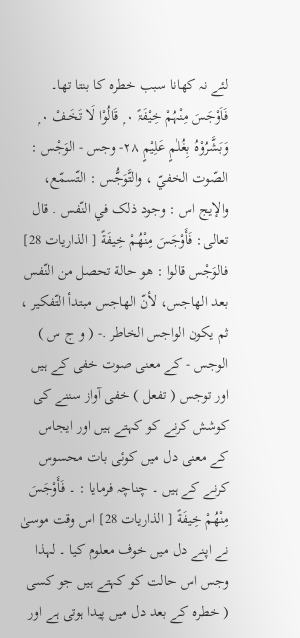لئے نہ کھانا سبب خطرہ کا بنتا تھا۔
فَاَوْجَسَ مِنْہُمْ خِيْفَۃً ٠ ۭ قَالُوْا لَا تَخَـفْ ٠ ۭ وَبَشَّرُوْہُ بِغُلٰمٍ عَلِيْمٍ ٢٨- وجس - الوَجْس : الصّوت الخفيّ ، والتَّوَجُّس : التّسمّع، والإيج اس : وجود ذلک في النّفس . قال تعالی: فَأَوْجَسَ مِنْهُمْ خِيفَةً [ الذاریات 28] فالوَجْس قالوا : هو حالة تحصل من النّفس بعد الهاجس، لأنّ الهاجس مبتدأ التّفكير ، ثم يكون الواجس الخاطر .- ( و ج س ) الوجس - کے معنی صوت خفی کے ہیں اور توجس ( تفعل ) خفی آواز سننے کی کوشش کرنے کو کہتے ہیں اور ایجاس کے معنی دل میں کوئی بات محسوس کرنے کے ہیں ۔ چناچہ فرمایا : ۔ فَأَوْجَسَ مِنْهُمْ خِيفَةً [ الذاریات 28] اس وقت موسیٰ نے اپنے دل میں خوف معلوم کیا ۔ لہذا وجس اس حالت کو کہتے ہیں جو کسی ( خطرہ کے بعد دل میں پیدا ہوتی ہے اور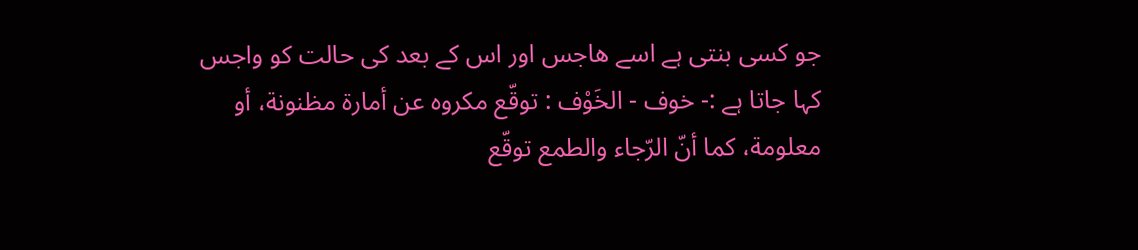جو کسی بنتی ہے اسے ھاجس اور اس کے بعد کی حالت کو واجس کہا جاتا ہے :- خوف - الخَوْف : توقّع مکروه عن أمارة مظنونة، أو معلومة، كما أنّ الرّجاء والطمع توقّع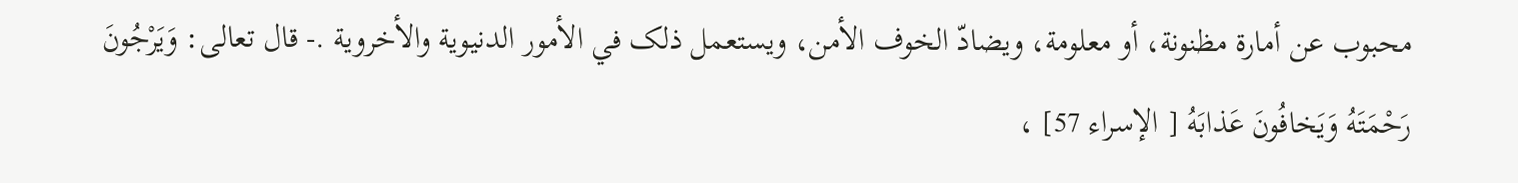محبوب عن أمارة مظنونة، أو معلومة، ويضادّ الخوف الأمن، ويستعمل ذلک في الأمور الدنیوية والأخروية .- قال تعالی: وَيَرْجُونَ رَحْمَتَهُ وَيَخافُونَ عَذابَهُ [ الإسراء 57] ،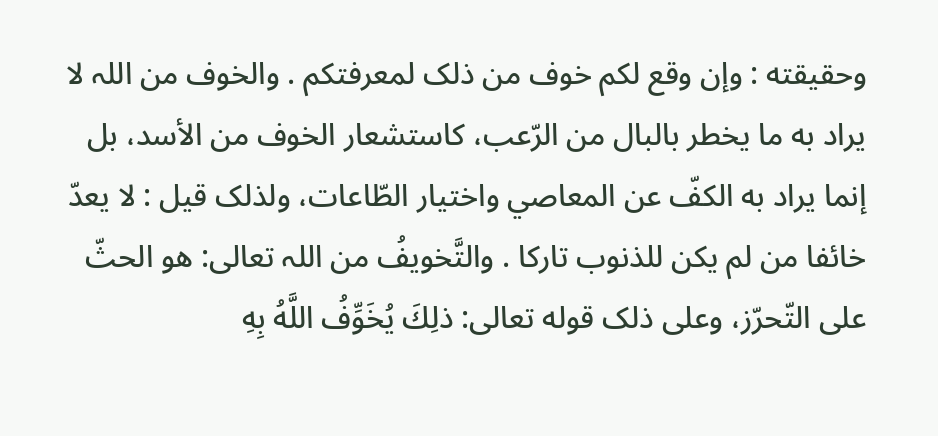وحقیقته : وإن وقع لکم خوف من ذلک لمعرفتکم . والخوف من اللہ لا يراد به ما يخطر بالبال من الرّعب، کاستشعار الخوف من الأسد، بل إنما يراد به الكفّ عن المعاصي واختیار الطّاعات، ولذلک قيل : لا يعدّ خائفا من لم يكن للذنوب تارکا . والتَّخویفُ من اللہ تعالی: هو الحثّ علی التّحرّز، وعلی ذلک قوله تعالی: ذلِكَ يُخَوِّفُ اللَّهُ بِهِ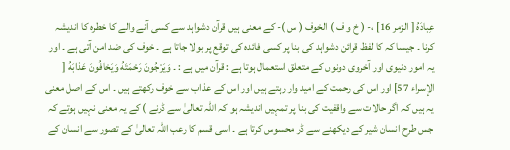عِبادَهُ [ الزمر 16] ،- ( خ و ف ) الخوف ( س )- کے معنی ہیں قرآن دشواہد سے کسی آنے والے کا خطرہ کا اندیشہ کرنا ۔ جیسا کہ کا لفظ قرائن دشواہد کی بنا پر کسی فائدہ کی توقع پر بولا جاتا ہے ۔ خوف کی ضد امن آتی ہے ۔ اور یہ امور دنیوی اور آخروی دونوں کے متعلق استعمال ہوتا ہے : قرآن میں ہے : ۔ وَيَرْجُونَ رَحْمَتَهُ وَيَخافُونَ عَذابَهُ [ الإسراء 57] اور اس کی رحمت کے امید وار رہتے ہیں اور اس کے عذاب سے خوف رکھتے ہیں ۔ اس کے اصل معنی یہ ہیں کہ اگر حالات سے واقفیت کی بنا پر تمہیں اندیشہ ہو کہ اللہ تعالیٰ سے ڈرنے ) کے یہ معنی نہیں ہوتے کہ جس طرح انسان شیر کے دیکھنے سے ڈر محسوس کرتا ہے ۔ اسی قسم کا رعب اللہ تعالیٰ کے تصور سے انسان کے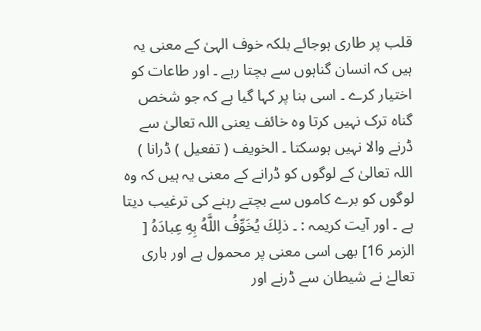قلب پر طاری ہوجائے بلکہ خوف الہیٰ کے معنی یہ ہیں کہ انسان گناہوں سے بچتا رہے ۔ اور طاعات کو اختیار کرے ۔ اسی بنا پر کہا گیا ہے کہ جو شخص گناہ ترک نہیں کرتا وہ خائف یعنی اللہ تعالیٰ سے ڈرنے والا نہیں ہوسکتا ۔ الخویف ( تفعیل ) ڈرانا ) اللہ تعالیٰ کے لوگوں کو ڈرانے کے معنی یہ ہیں کہ وہ لوگوں کو برے کاموں سے بچتے رہنے کی ترغیب دیتا ہے ۔ اور آیت کریمہ : ۔ ذلِكَ يُخَوِّفُ اللَّهُ بِهِ عِبادَهُ [ الزمر 16] بھی اسی معنی پر محمول ہے اور باری تعالےٰ نے شیطان سے ڈرنے اور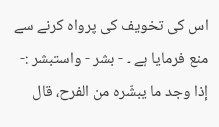اس کی تخویف کی پرواہ کرنے سے منع فرمایا ہے ۔ - بشر - واستبشر :- إذا وجد ما يبشّره من الفرح، قال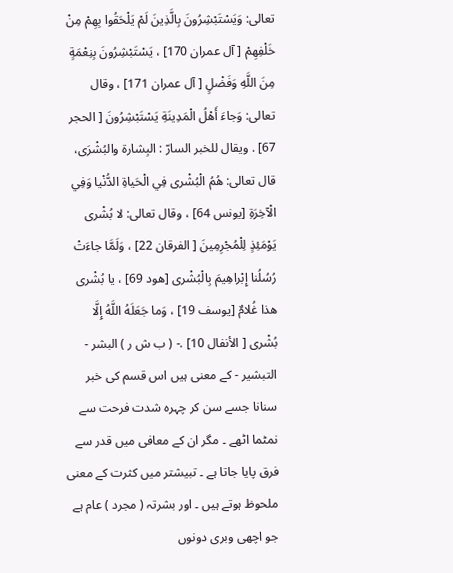تعالی: وَيَسْتَبْشِرُونَ بِالَّذِينَ لَمْ يَلْحَقُوا بِهِمْ مِنْ خَلْفِهِمْ [ آل عمران 170] ، يَسْتَبْشِرُونَ بِنِعْمَةٍ مِنَ اللَّهِ وَفَضْلٍ [ آل عمران 171] ، وقال تعالی: وَجاءَ أَهْلُ الْمَدِينَةِ يَسْتَبْشِرُونَ [ الحجر 67] . ويقال للخبر السارّ : البِشارة والبُشْرَى، قال تعالی: هُمُ الْبُشْرى فِي الْحَياةِ الدُّنْيا وَفِي الْآخِرَةِ [يونس 64] ، وقال تعالی: لا بُشْرى يَوْمَئِذٍ لِلْمُجْرِمِينَ [ الفرقان 22] ، وَلَمَّا جاءَتْ رُسُلُنا إِبْراهِيمَ بِالْبُشْرى [هود 69] ، يا بُشْرى هذا غُلامٌ [يوسف 19] ، وَما جَعَلَهُ اللَّهُ إِلَّا بُشْرى [ الأنفال 10] .- ( ب ش ر ) البشر - التبشیر - کے معنی ہیں اس قسم کی خبر سنانا جسے سن کر چہرہ شدت فرحت سے نمٹما اٹھے ۔ مگر ان کے معافی میں قدر سے فرق پایا جاتا ہے ۔ تبیشتر میں کثرت کے معنی ملحوظ ہوتے ہیں ۔ اور بشرتہ ( مجرد ) عام ہے جو اچھی وبری دونوں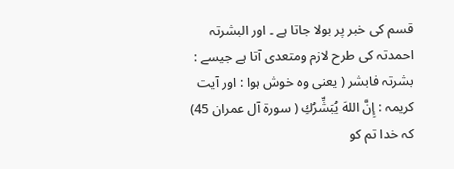قسم کی خبر پر بولا جاتا ہے ۔ اور البشرتہ احمدتہ کی طرح لازم ومتعدی آتا ہے جیسے : بشرتہ فابشر ( یعنی وہ خوش ہوا : اور آیت کریمہ : إِنَّ اللهَ يُبَشِّرُكِ ( سورة آل عمران 45) کہ خدا تم کو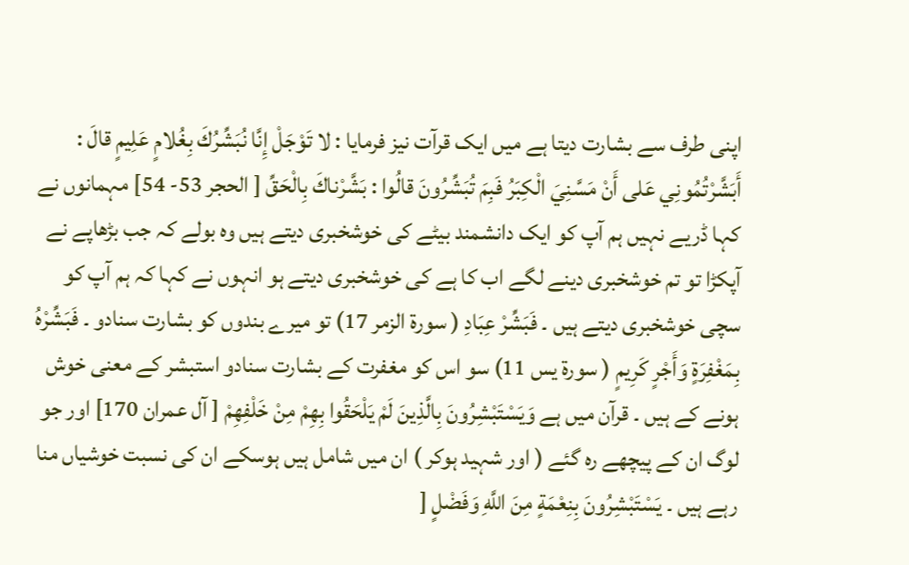اپنی طرف سے بشارت دیتا ہے میں ایک قرآت نیز فرمایا : لا تَوْجَلْ إِنَّا نُبَشِّرُكَ بِغُلامٍ عَلِيمٍ قالَ : أَبَشَّرْتُمُونِي عَلى أَنْ مَسَّنِيَ الْكِبَرُ فَبِمَ تُبَشِّرُونَ قالُوا : بَشَّرْناكَ بِالْحَقِّ [ الحجر 53- 54] مہمانوں نے کہا ڈریے نہیں ہم آپ کو ایک دانشمند بیٹے کی خوشخبری دیتے ہیں وہ بولے کہ جب بڑھاپے نے آپکڑا تو تم خوشخبری دینے لگے اب کا ہے کی خوشخبری دیتے ہو انہوں نے کہا کہ ہم آپ کو سچی خوشخبری دیتے ہیں ۔ فَبَشِّرْ عِبَادِ ( سورة الزمر 17) تو میرے بندوں کو بشارت سنادو ۔ فَبَشِّرْهُ بِمَغْفِرَةٍ وَأَجْرٍ كَرِيمٍ ( سورة يس 11) سو اس کو مغفرت کے بشارت سنادو استبشر کے معنی خوش ہونے کے ہیں ۔ قرآن میں ہے وَيَسْتَبْشِرُونَ بِالَّذِينَ لَمْ يَلْحَقُوا بِهِمْ مِنْ خَلْفِهِمْ [ آل عمران 170] اور جو لوگ ان کے پیچھے رہ گئے ( اور شہید ہوکر ) ان میں شامل ہیں ہوسکے ان کی نسبت خوشیاں منا رہے ہیں ۔ يَسْتَبْشِرُونَ بِنِعْمَةٍ مِنَ اللَّهِ وَفَضْلٍ [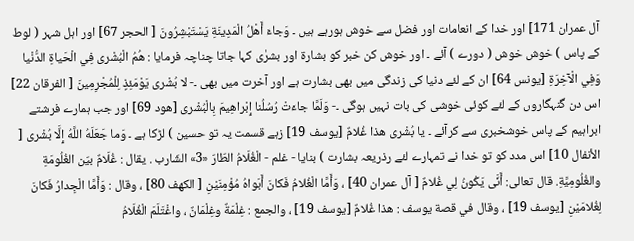آل عمران 171] اور خدا کے انعامات اور فضل سے خوش ہورہے ہیں ۔ وَجاءَ أَهْلُ الْمَدِينَةِ يَسْتَبْشِرُونَ [ الحجر 67] اور اہل شہر ( لوط کے پاس ) خوش خوش ( دورے ) آئے ۔ اور خوش کن خبر کو بشارۃ اور بشرٰی کہا جاتا چناچہ فرمایا : هُمُ الْبُشْرى فِي الْحَياةِ الدُّنْيا وَفِي الْآخِرَةِ [يونس 64] ان کے لئے دنیا کی زندگی میں بھی بشارت ہے اور آخرت میں بھی ۔- لا بُشْرى يَوْمَئِذٍ لِلْمُجْرِمِينَ [ الفرقان 22] اس دن گنہگاروں کے لئے کوئی خوشی کی بات نہیں ہوگی ۔- وَلَمَّا جاءَتْ رُسُلُنا إِبْراهِيمَ بِالْبُشْرى [هود 69] اور جب ہمارے فرشتے ابراہیم کے پاس خوشخبری سے کرآئے ۔ يا بُشْرى هذا غُلامٌ [يوسف 19] زہے قسمت یہ تو حسین ) لڑکا ہے ۔ وَما جَعَلَهُ اللَّهُ إِلَّا بُشْرى [ الأنفال 10] اس مدد کو تو خدا نے تمہارے لئے رذریعہ بشارت ) بنایا - غلم - الْغُلَامُ الطّارّ «3» الشّارب . يقال : غُلَامٌ بيّن الغُلُومَةِ والغُلُومِيَّةِ. قال تعالی: أَنَّى يَكُونُ لِي غُلامٌ [ آل عمران 40] ، وَأَمَّا الْغُلامُ فَكانَ أَبَواهُ مُؤْمِنَيْنِ [ الكهف 80] ، وقال : وَأَمَّا الْجِدارُ فَكانَ لِغُلامَيْنِ [يوسف 19] ، وقال في قصة يوسف : هذا غُلامٌ [يوسف 19] ، والجمع : غِلْمَةٌ وغِلْمَانٌ ، واغْتَلَمَ الْغُلَامُ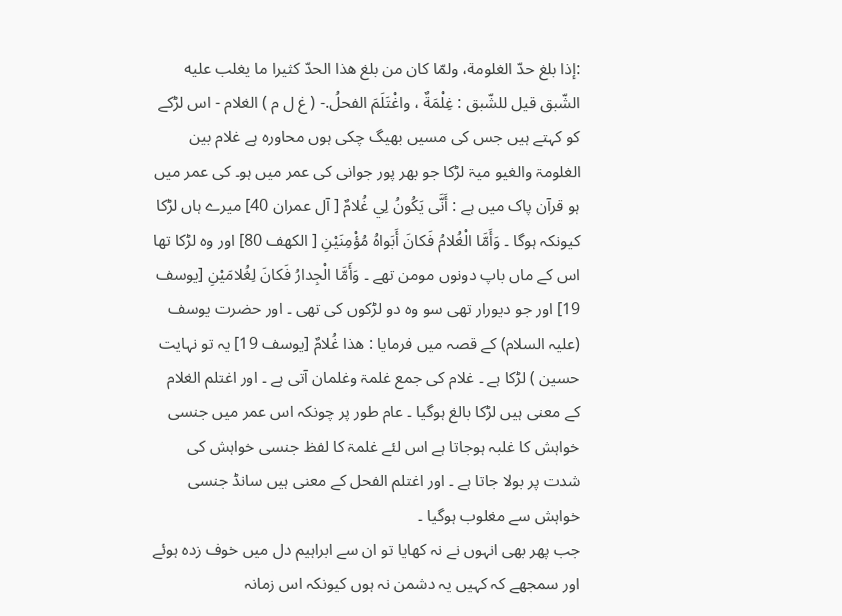:إذا بلغ حدّ الغلومة، ولمّا کان من بلغ هذا الحدّ كثيرا ما يغلب عليه الشّبق قيل للشّبق : غِلْمَةٌ ، واغْتَلَمَ الفحلُ.- ( غ ل م ) الغلام - اس لڑکے کو کہتے ہیں جس کی مسیں بھیگ چکی ہوں محاورہ ہے غلام بین الغلومۃ والغیو میۃ لڑکا جو بھر پور جوانی کی عمر میں ہو۔ کی عمر میں ہو قرآن پاک میں ہے : أَنَّى يَكُونُ لِي غُلامٌ [ آل عمران 40] میرے ہاں لڑکا کیونکہ ہوگا ۔ وَأَمَّا الْغُلامُ فَكانَ أَبَواهُ مُؤْمِنَيْنِ [ الكهف 80] اور وہ لڑکا تھا اس کے ماں باپ دونوں مومن تھے ۔ وَأَمَّا الْجِدارُ فَكانَ لِغُلامَيْنِ [يوسف 19] اور جو دیورار تھی سو وہ دو لڑکوں کی تھی ۔ اور حضرت یوسف (علیہ السلام) کے قصہ میں فرمایا : هذا غُلامٌ [يوسف 19] یہ تو نہایت حسین ) لڑکا ہے ۔ غلام کی جمع غلمۃ وغلمان آتی ہے ۔ اور اغتلم الغلام کے معنی ہیں لڑکا بالغ ہوگیا ۔ عام طور پر چونکہ اس عمر میں جنسی خواہش کا غلبہ ہوجاتا ہے اس لئے غلمۃ کا لفظ جنسی خواہش کی شدت پر بولا جاتا ہے ۔ اور اغتلم الفحل کے معنی ہیں سانڈ جنسی خواہش سے مغلوب ہوگیا ۔
جب پھر بھی انہوں نے نہ کھایا تو ان سے ابراہیم دل میں خوف زدہ ہوئے اور سمجھے کہ کہیں یہ دشمن نہ ہوں کیونکہ اس زمانہ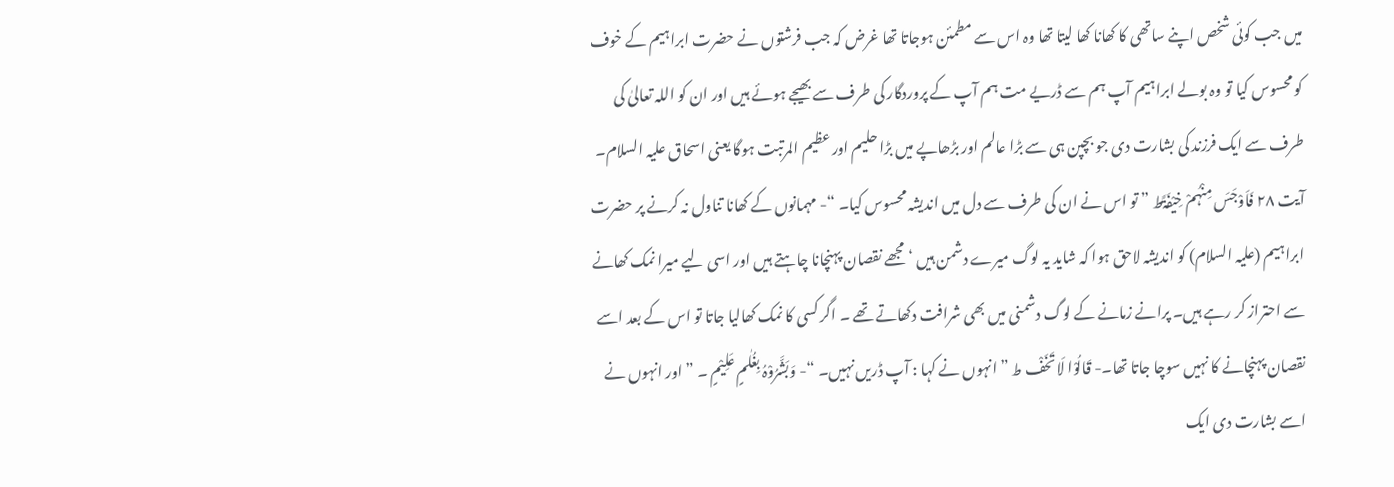میں جب کوئی شخص اپنے ساتھی کا کھانا کھا لیتا تھا وہ اس سے مطمئن ہوجاتا تھا غرض کہ جب فرشتوں نے حضرت ابراہیم کے خوف کو محسوس کیا تو وہ بولے ابراہیم آپ ہم سے ڈریے مت ہم آپ کے پروردگار کی طرف سے بھیجے ہوئے ہیں اور ان کو اللہ تعالیٰ کی طرف سے ایک فرزند کی بشارت دی جو بچپن ہی سے بڑا عالم اور بڑھاپے میں بڑا حلیم اور عظیم المرتبت ہوگا یعنی اسحاق علیہ السلام۔
آیت ٢٨ فَاَوْجَسَ مِنْہُمْ خِیْفَۃًط ” تو اس نے ان کی طرف سے دل میں اندیشہ محسوس کیا۔ “- مہمانوں کے کھانا تناول نہ کرنے پر حضرت ابراہیم (علیہ السلام) کو اندیشہ لاحق ہوا کہ شاید یہ لوگ میرے دشمن ہیں ‘ مجھے نقصان پہنچانا چاہتے ہیں اور اسی لیے میرا نمک کھانے سے احتراز کر رہے ہیں۔ پرانے زمانے کے لوگ دشمنی میں بھی شرافت دکھاتے تھے ۔ اگر کسی کا نمک کھالیا جاتا تو اس کے بعد اسے نقصان پہنچانے کا نہیں سوچا جاتا تھا۔- قَالُوْا لَا تَخَفْ ط ” انہوں نے کہا : آپ ڈریں نہیں۔ “- وَبَشَّرُوْہُ بِغُلٰمٍ عَلِیْمٍ ۔ ” اور انہوں نے اسے بشارت دی ایک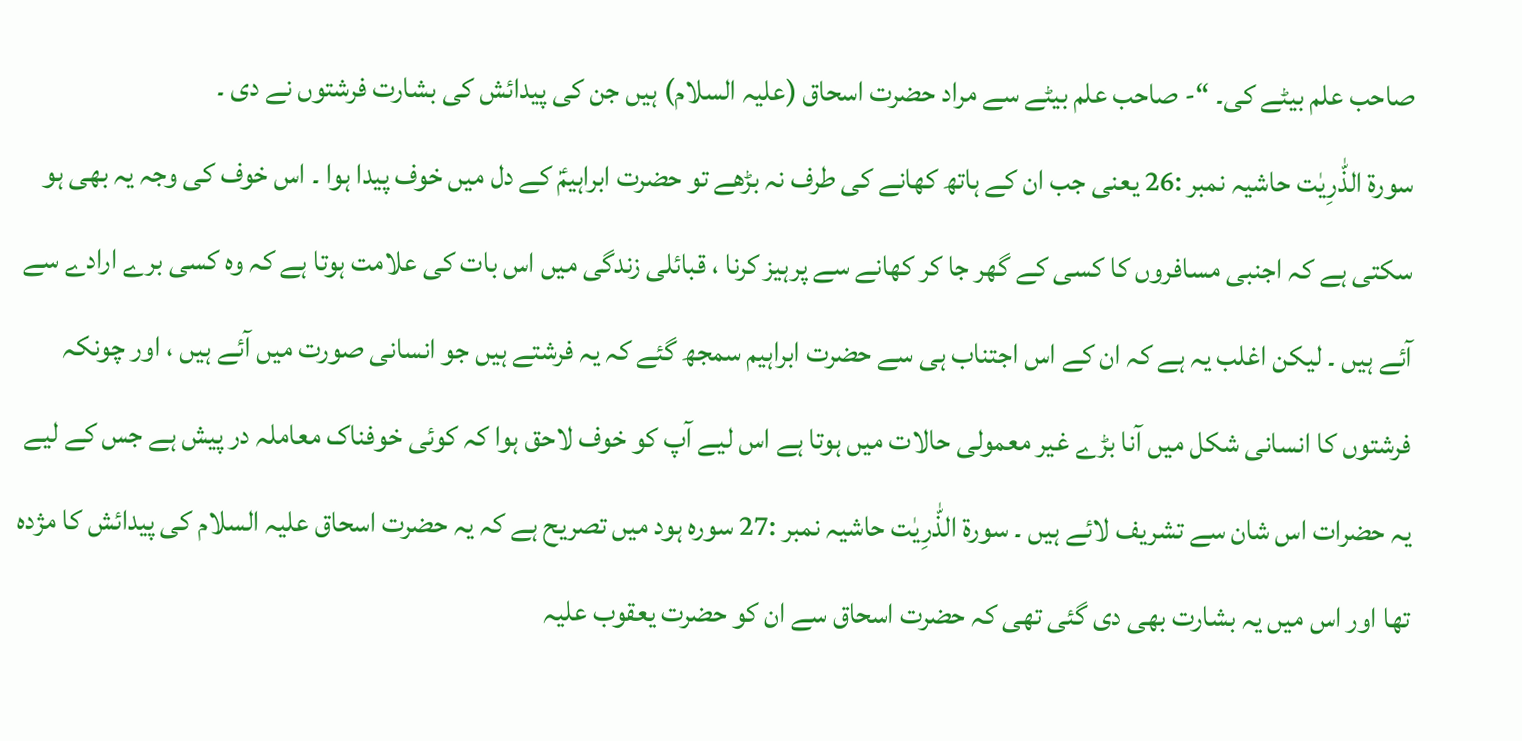صاحب علم بیٹے کی۔ “- صاحب علم بیٹے سے مراد حضرت اسحاق (علیہ السلام) ہیں جن کی پیدائش کی بشارت فرشتوں نے دی ۔
سورة الذّٰرِیٰت حاشیہ نمبر :26 یعنی جب ان کے ہاتھ کھانے کی طرف نہ بڑھے تو حضرت ابراہیمؑ کے دل میں خوف پیدا ہوا ۔ اس خوف کی وجہ یہ بھی ہو سکتی ہے کہ اجنبی مسافروں کا کسی کے گھر جا کر کھانے سے پرہیز کرنا ، قبائلی زندگی میں اس بات کی علامت ہوتا ہے کہ وہ کسی برے ارادے سے آئے ہیں ۔ لیکن اغلب یہ ہے کہ ان کے اس اجتناب ہی سے حضرت ابراہیم سمجھ گئے کہ یہ فرشتے ہیں جو انسانی صورت میں آئے ہیں ، اور چونکہ فرشتوں کا انسانی شکل میں آنا بڑے غیر معمولی حالات میں ہوتا ہے اس لیے آپ کو خوف لاحق ہوا کہ کوئی خوفناک معاملہ در پیش ہے جس کے لیے یہ حضرات اس شان سے تشریف لائے ہیں ۔ سورة الذّٰرِیٰت حاشیہ نمبر :27 سورہ ہود میں تصریح ہے کہ یہ حضرت اسحاق علیہ السلام کی پیدائش کا مژدہ تھا اور اس میں یہ بشارت بھی دی گئی تھی کہ حضرت اسحاق سے ان کو حضرت یعقوب علیہ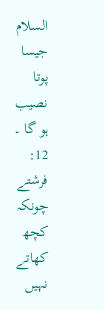السلام جیسا پوتا نصیب ہو گا ۔
12: فرشتے چونکہ کچھ کھاتے نہیں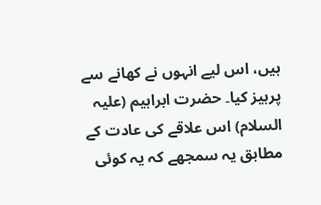ہیں، اس لیے انہوں نے کھانے سے پرہیز کیا۔ حضرت ابراہیم (علیہ السلام) اس علاقے کی عادت کے مطابق یہ سمجھے کہ یہ کوئی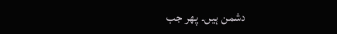دشمن ہیں۔ پھر جب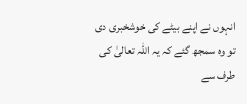انہوں نے اپنے بیٹے کی خوشخبری دی تو وہ سمجھ گئے کہ یہ اللہ تعالیٰ کی طرف سے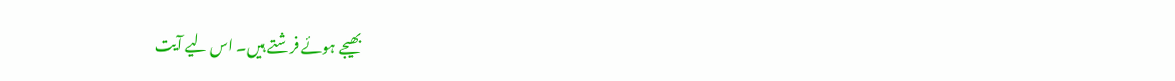بھیجے ہوئے فرشتے ہیں۔ اس لیے آیت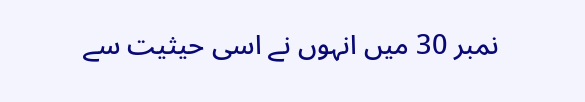نمبر 30 میں انہوں نے اسی حیثیت سے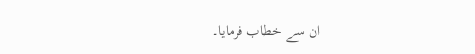ان سے خطاب فرمایا۔